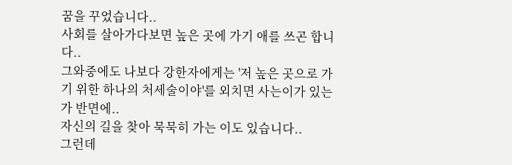꿈을 꾸었습니다..
사회를 살아가다보면 높은 곳에 가기 애를 쓰곤 합니다..
그와중에도 나보다 강한자에게는 '저 높은 곳으로 가기 위한 하나의 처세술이야'를 외치면 사는이가 있는가 반면에..
자신의 길을 찾아 묵묵히 가는 이도 있습니다..
그런데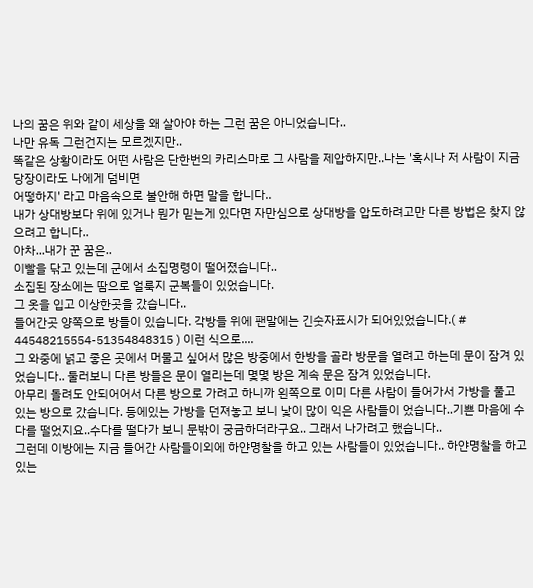나의 꿈은 위와 같이 세상을 왜 살아야 하는 그런 꿈은 아니었습니다..
나만 유독 그런건지는 모르겠지만..
똑같은 상황이라도 어떤 사람은 단한번의 카리스마로 그 사람을 제압하지만..나는 '혹시나 저 사람이 지금 당장이라도 나에게 덤비면
어떻하지' 라고 마음속으로 불안해 하면 말을 합니다..
내가 상대방보다 위에 있거나 뭔가 믿는게 있다면 자만심으로 상대방을 압도하려고만 다른 방법은 찾지 않으려고 합니다..
아차...내가 꾼 꿈은..
이빨을 닦고 있는데 군에서 소집명령이 떨어졌습니다..
소집된 장소에는 땀으로 얼룩지 군복들이 있었습니다.
그 옷을 입고 이상한곳을 갔습니다..
들어간곳 양쪽으로 방들이 있습니다. 각방들 위에 팬말에는 긴숫자표시가 되어있었습니다.( # 44548215554-51354848315 ) 이런 식으로....
그 와중에 넑고 좋은 곳에서 머물고 싶어서 많은 방중에서 한방을 골라 방문을 열려고 하는데 문이 잠겨 있었습니다.. 둘러보니 다른 방들은 문이 열리는데 몇몇 방은 계속 문은 잠겨 있었습니다.
아무리 돌려도 안되어어서 다른 방으로 가려고 하니까 왼쪽으로 이미 다른 사람이 들어가서 가방을 풀고 있는 방으로 갔습니다. 등에있는 가방을 던져놓고 보니 낯이 많이 익은 사람들이 었습니다..기쁜 마음에 수다를 떨었지요..수다를 떨다가 보니 문밖이 궁금하더라구요.. 그래서 나가려고 했습니다..
그런데 이방에는 지금 들어간 사람들이외에 하얀명찰을 하고 있는 사람들이 있었습니다.. 하얀명찰을 하고 있는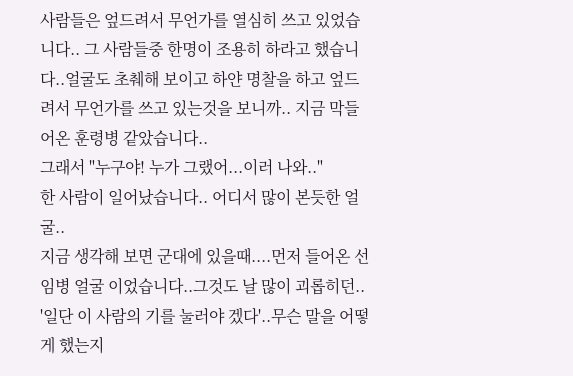사람들은 엎드려서 무언가를 열심히 쓰고 있었습니다.. 그 사람들중 한명이 조용히 하라고 했습니다..얼굴도 초췌해 보이고 하얀 명찰을 하고 엎드려서 무언가를 쓰고 있는것을 보니까.. 지금 막들어온 훈령병 같았습니다..
그래서 "누구야! 누가 그랬어...이러 나와.."
한 사람이 일어났습니다.. 어디서 많이 본듯한 얼굴..
지금 생각해 보면 군대에 있을때....먼저 들어온 선임병 얼굴 이었습니다..그것도 날 많이 괴롭히던..
'일단 이 사람의 기를 눌러야 겠다'..무슨 말을 어떻게 했는지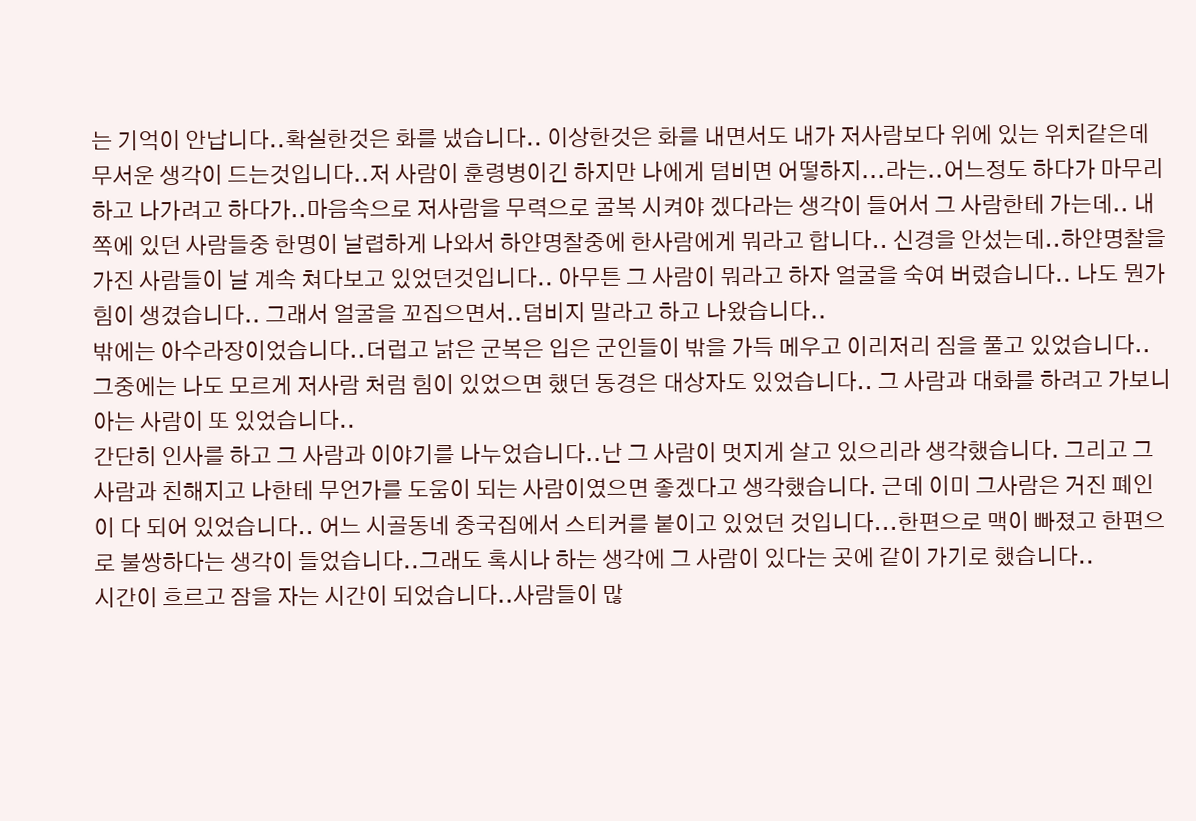는 기억이 안납니다..확실한것은 화를 냈습니다.. 이상한것은 화를 내면서도 내가 저사람보다 위에 있는 위치같은데 무서운 생각이 드는것입니다..저 사람이 훈령병이긴 하지만 나에게 덤비면 어떻하지...라는..어느정도 하다가 마무리 하고 나가려고 하다가..마음속으로 저사람을 무력으로 굴복 시켜야 겠다라는 생각이 들어서 그 사람한테 가는데.. 내 쪽에 있던 사람들중 한명이 날렵하게 나와서 하얀명찰중에 한사람에게 뭐라고 합니다.. 신경을 안섰는데..하얀명찰을 가진 사람들이 날 계속 쳐다보고 있었던것입니다.. 아무튼 그 사람이 뭐라고 하자 얼굴을 숙여 버렸습니다.. 나도 뭔가 힘이 생겼습니다.. 그래서 얼굴을 꼬집으면서..덤비지 말라고 하고 나왔습니다..
밖에는 아수라장이었습니다..더럽고 낡은 군복은 입은 군인들이 밖을 가득 메우고 이리저리 짐을 풀고 있었습니다.. 그중에는 나도 모르게 저사람 처럼 힘이 있었으면 했던 동경은 대상자도 있었습니다.. 그 사람과 대화를 하려고 가보니 아는 사람이 또 있었습니다..
간단히 인사를 하고 그 사람과 이야기를 나누었습니다..난 그 사람이 멋지게 살고 있으리라 생각했습니다. 그리고 그 사람과 친해지고 나한테 무언가를 도움이 되는 사람이였으면 좋겠다고 생각했습니다. 근데 이미 그사람은 거진 폐인이 다 되어 있었습니다.. 어느 시골동네 중국집에서 스티커를 붙이고 있었던 것입니다...한편으로 맥이 빠졌고 한편으로 불쌍하다는 생각이 들었습니다..그래도 혹시나 하는 생각에 그 사람이 있다는 곳에 같이 가기로 했습니다..
시간이 흐르고 잠을 자는 시간이 되었습니다..사람들이 많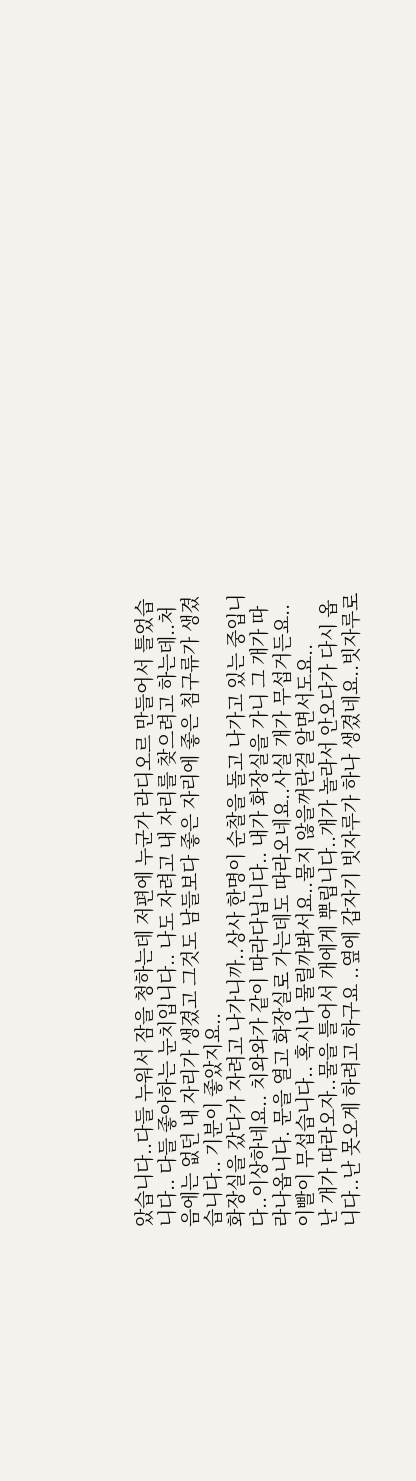았습니다..다들 누워서 잠을 청하는데 저편에 누군가 라디오르 만들어서 틀었습니다.. 다들 좋아하는 눈치입니다.. 나도 자려고 내 자리를 찾으려고 하는데..처음에는 없던 내 자리가 생겼고 그것도 남들보다 좋은 자리에 좋은 침구류가 생겼습니다.. 기분이 좋았지요..
화장실을 갔다가 자려고 나가니까..상사 한명이 순찰을 돌고 나가고 있는 중입니다..이상하네요.. 치와와가 같이 따라다닙니다.. 내가 화장실을 가니 그 개가 따라나옵니다. 문을 열고 화장실로 가는데도 따라오네요..사실 개가 무섭거든요..이빨이 무섭습니다.. 혹시나 물릴까봐서요..물지 않을꺼란걸 알면서도요..
난 개가 따라오자..물을 틀어서 개에게 뿌립니다..개가 놀라서 안오다가 다시 옵니다..난 못오게 하려고 하구요 ..옆에 갑자기 빗자루가 하나 생겼네요..빗자루로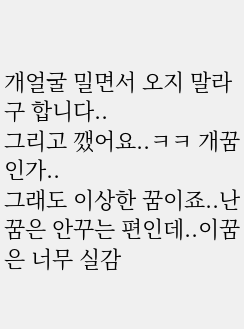개얼굴 밀면서 오지 말라구 합니다..
그리고 깼어요..ㅋㅋ 개꿈인가..
그래도 이상한 꿈이죠..난 꿈은 안꾸는 편인데..이꿈은 너무 실감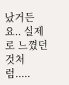났거든요.. 실제로 느꼈던 것처럼.....